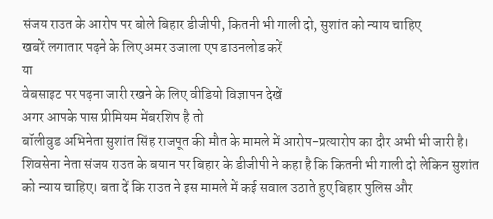संजय राउत के आरोप पर बोले बिहार डीजीपी, कितनी भी गाली दो, सुशांत को न्याय चाहिए
खबरें लगातार पढ़ने के लिए अमर उजाला एप डाउनलोड करें
या
वेबसाइट पर पढ़ना जारी रखने के लिए वीडियो विज्ञापन देखें
अगर आपके पास प्रीमियम मेंबरशिप है तो
बॉलीवुड अभिनेता सुशांत सिंह राजपूत की मौत के मामले में आरोप-प्रत्यारोप का दौर अभी भी जारी है। शिवसेना नेता संजय राउत के बयान पर बिहार के डीजीपी ने कहा है कि कितनी भी गाली दो लेकिन सुशांत को न्याय चाहिए। बता दें कि राउत ने इस मामले में कई सवाल उठाते हुए बिहार पुलिस और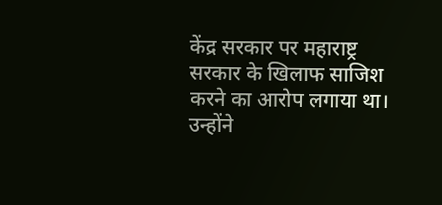केंद्र सरकार पर महाराष्ट्र सरकार के खिलाफ साजिश करने का आरोप लगाया था। उन्होंने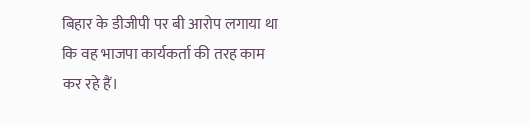बिहार के डीजीपी पर बी आरोप लगाया था कि वह भाजपा कार्यकर्ता की तरह काम कर रहे हैं।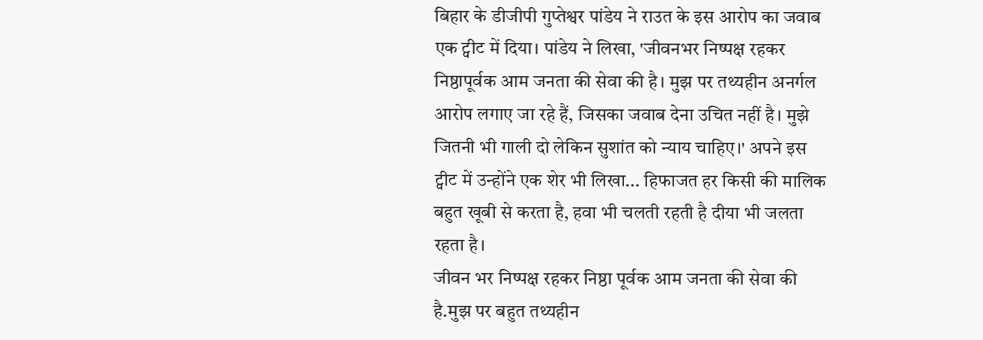बिहार के डीजीपी गुप्तेश्वर पांडेय ने राउत के इस आरोप का जवाब एक ट्वीट में दिया। पांडेय ने लिखा, 'जीवनभर निष्पक्ष रहकर निष्ठापूर्वक आम जनता की सेवा की है। मुझ पर तथ्यहीन अनर्गल आरोप लगाए जा रहे हैं, जिसका जवाब देना उचित नहीं है। मुझे जितनी भी गाली दो लेकिन सुशांत को न्याय चाहिए।' अपने इस ट्वीट में उन्होंने एक शेर भी लिखा... हिफाजत हर किसी की मालिक बहुत खूबी से करता है, हवा भी चलती रहती है दीया भी जलता रहता है।
जीवन भर निष्पक्ष रहकर निष्ठा पूर्वक आम जनता की सेवा की है.मुझ पर बहुत तथ्यहीन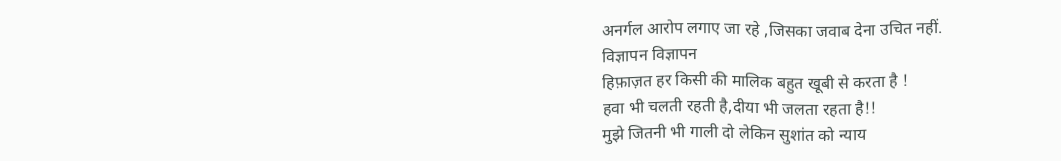अनर्गल आरोप लगाए जा रहे ,जिसका जवाब देना उचित नहीं.
विज्ञापन विज्ञापन
हिफ़ाज़त हर किसी की मालिक बहुत खूबी से करता है !
हवा भी चलती रहती है,दीया भी जलता रहता है!!
मुझे जितनी भी गाली दो लेकिन सुशांत को न्याय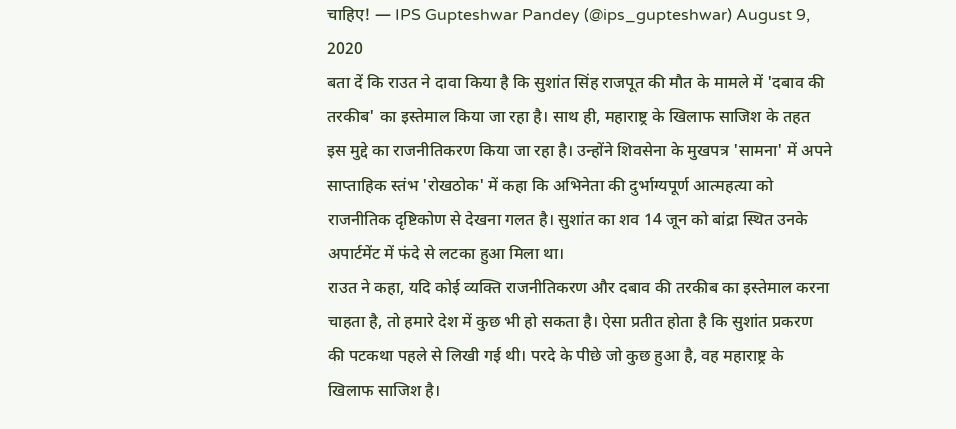चाहिए! — IPS Gupteshwar Pandey (@ips_gupteshwar) August 9, 2020
बता दें कि राउत ने दावा किया है कि सुशांत सिंह राजपूत की मौत के मामले में 'दबाव की तरकीब' का इस्तेमाल किया जा रहा है। साथ ही, महाराष्ट्र के खिलाफ साजिश के तहत इस मुद्दे का राजनीतिकरण किया जा रहा है। उन्होंने शिवसेना के मुखपत्र 'सामना' में अपने साप्ताहिक स्तंभ 'रोखठोक' में कहा कि अभिनेता की दुर्भाग्यपूर्ण आत्महत्या को राजनीतिक दृष्टिकोण से देखना गलत है। सुशांत का शव 14 जून को बांद्रा स्थित उनके अपार्टमेंट में फंदे से लटका हुआ मिला था।
राउत ने कहा, यदि कोई व्यक्ति राजनीतिकरण और दबाव की तरकीब का इस्तेमाल करना चाहता है, तो हमारे देश में कुछ भी हो सकता है। ऐसा प्रतीत होता है कि सुशांत प्रकरण की पटकथा पहले से लिखी गई थी। परदे के पीछे जो कुछ हुआ है, वह महाराष्ट्र के खिलाफ साजिश है।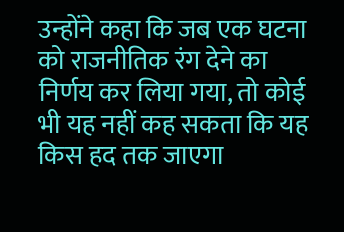उन्होंने कहा कि जब एक घटना को राजनीतिक रंग देने का निर्णय कर लिया गया, तो कोई भी यह नहीं कह सकता कि यह किस हद तक जाएगा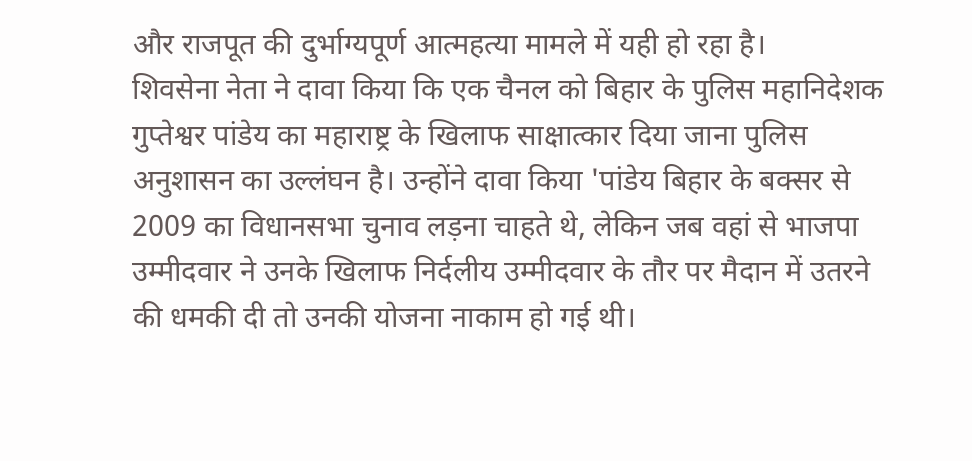और राजपूत की दुर्भाग्यपूर्ण आत्महत्या मामले में यही हो रहा है।
शिवसेना नेता ने दावा किया कि एक चैनल को बिहार के पुलिस महानिदेशक गुप्तेश्वर पांडेय का महाराष्ट्र के खिलाफ साक्षात्कार दिया जाना पुलिस अनुशासन का उल्लंघन है। उन्होंने दावा किया 'पांडेय बिहार के बक्सर से 2009 का विधानसभा चुनाव लड़ना चाहते थे, लेकिन जब वहां से भाजपा उम्मीदवार ने उनके खिलाफ निर्दलीय उम्मीदवार के तौर पर मैदान में उतरने की धमकी दी तो उनकी योजना नाकाम हो गई थी।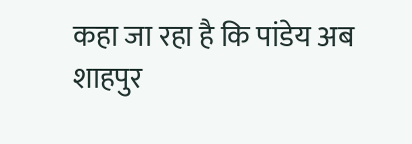कहा जा रहा है कि पांडेय अब शाहपुर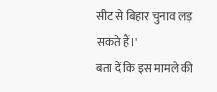सीट से बिहार चुनाव लड़ सकते हैं।'
बता दें कि इस मामले की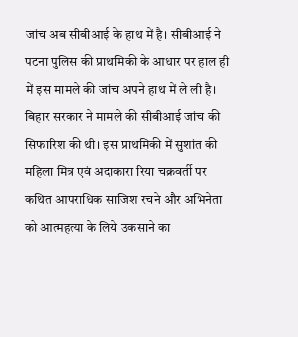जांच अब सीबीआई के हाथ में है। सीबीआई ने पटना पुलिस की प्राथमिकी के आधार पर हाल ही में इस मामले की जांच अपने हाथ में ले ली है। बिहार सरकार ने मामले की सीबीआई जांच की सिफारिश की थी। इस प्राथमिकी में सुशांत की महिला मित्र एवं अदाकारा रिया चक्रवर्ती पर कथित आपराधिक साजिश रचने और अभिनेता को आत्महत्या के लिये उकसाने का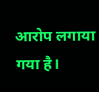आरोप लगाया गया है।